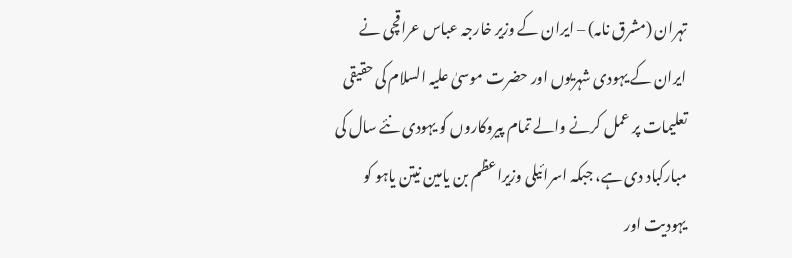تہران (مشرق نامہ) – ایران کے وزیر خارجہ عباس عراقچی نے ایران کے یہودی شہریوں اور حضرت موسیٰ علیہ السلام کی حقیقی تعلیمات پر عمل کرنے والے تمام پیروکاروں کو یہودی نئے سال کی مبارکباد دی ہے، جبکہ اسرائیلی وزیراعظم بن یامین نیتن یاہو کو یہودیت اور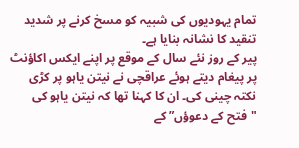تمام یہودیوں کی شبیہ کو مسخ کرنے پر شدید تنقید کا نشانہ بنایا ہے۔
پیر کے روز نئے سال کے موقع پر اپنے ایکس اکاؤنٹ پر پیغام دیتے ہوئے عراقچی نے نیتن یاہو پر کڑی نکتہ چینی کی۔ ان کا کہنا تھا کہ نیتن یاہو کی "فتح کے دعوؤں” کے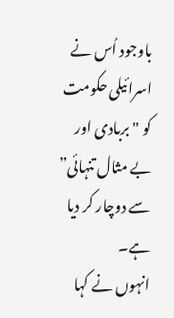باوجود اُس نے اسرائیلی حکومت کو "بربادی اور بے مثال تنہائی” سے دوچار کر دیا ہے۔
انہوں نے کہا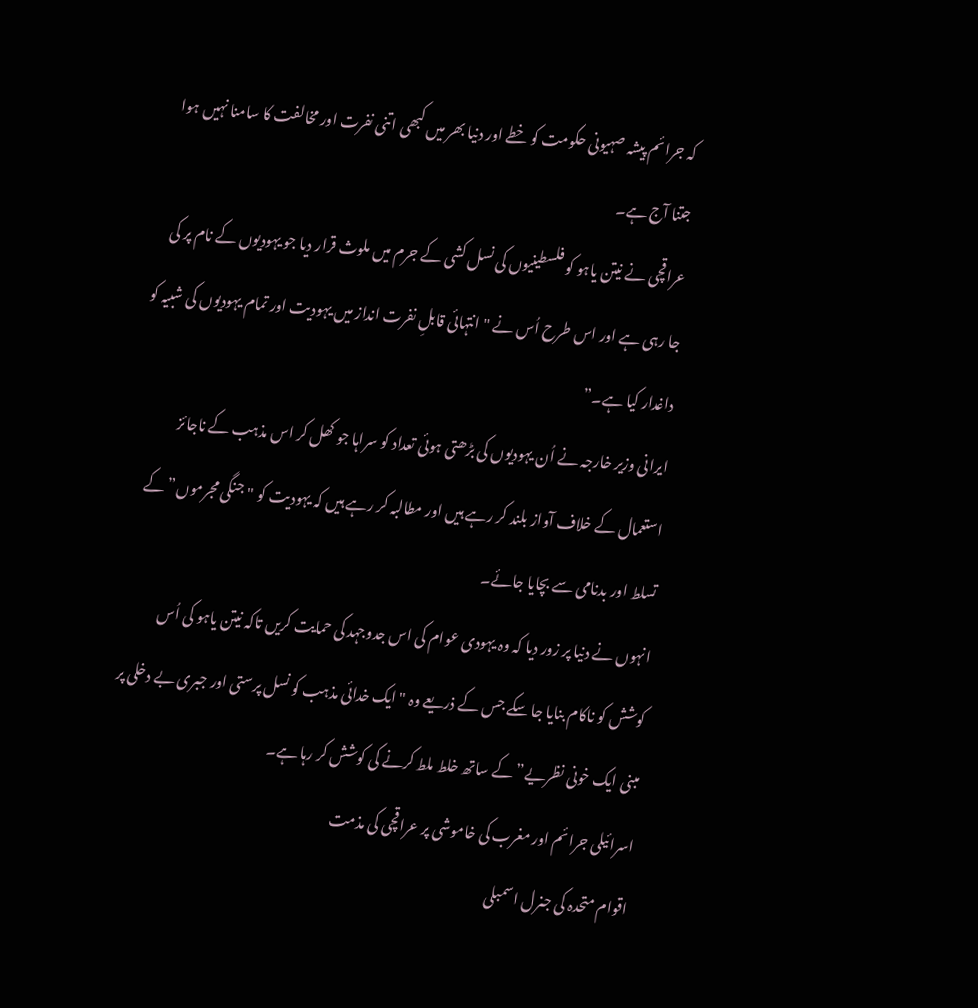کہ جرائم پیشہ صہیونی حکومت کو خطے اور دنیا بھر میں کبھی اتنی نفرت اور مخالفت کا سامنا نہیں ہوا جتنا آج ہے۔
عراقچی نے نیتن یاہو کو فلسطینیوں کی نسل کشی کے جرم میں ملوث قرار دیا جو یہودیوں کے نام پر کی جا رہی ہے اور اس طرح اُس نے "انتہائی قابلِ نفرت انداز میں یہودیت اور تمام یہودیوں کی شبیہ کو داغدار کیا ہے۔”
ایرانی وزیر خارجہ نے اُن یہودیوں کی بڑھتی ہوئی تعداد کو سراہا جو کھل کر اس مذہب کے ناجائز استعمال کے خلاف آواز بلند کر رہے ہیں اور مطالبہ کر رہے ہیں کہ یہودیت کو "جنگی مجرموں” کے تسلط اور بدنامی سے بچایا جائے۔
انہوں نے دنیا پر زور دیا کہ وہ یہودی عوام کی اس جدوجہد کی حمایت کریں تاکہ نیتن یاہو کی اُس کوشش کو ناکام بنایا جا سکے جس کے ذریعے وہ "ایک خدائی مذہب کو نسل پرستی اور جبری بے دخلی پر مبنی ایک خونی نظریے” کے ساتھ خلط ملط کرنے کی کوشش کر رہا ہے۔
اسرائیلی جرائم اور مغرب کی خاموشی پر عراقچی کی مذمت
اقوام متحدہ کی جنرل اسمبلی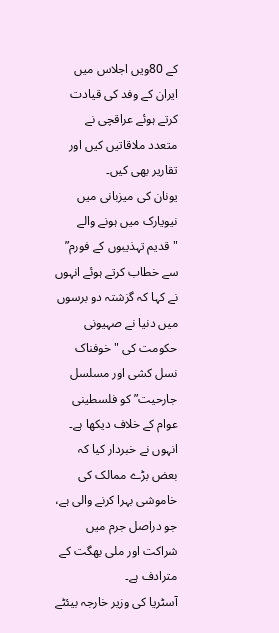کے 80ویں اجلاس میں ایران کے وفد کی قیادت کرتے ہوئے عراقچی نے متعدد ملاقاتیں کیں اور تقاریر بھی کیں۔
یونان کی میزبانی میں نیویارک میں ہونے والے "قدیم تہذیبوں کے فورم” سے خطاب کرتے ہوئے انہوں نے کہا کہ گزشتہ دو برسوں میں دنیا نے صہیونی حکومت کی "خوفناک نسل کشی اور مسلسل جارحیت” کو فلسطینی عوام کے خلاف دیکھا ہے۔
انہوں نے خبردار کیا کہ بعض بڑے ممالک کی خاموشی بہرا کرنے والی ہے، جو دراصل جرم میں شراکت اور ملی بھگت کے مترادف ہے۔
آسٹریا کی وزیر خارجہ بیئٹے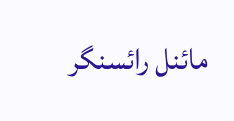مائنل رائسنگر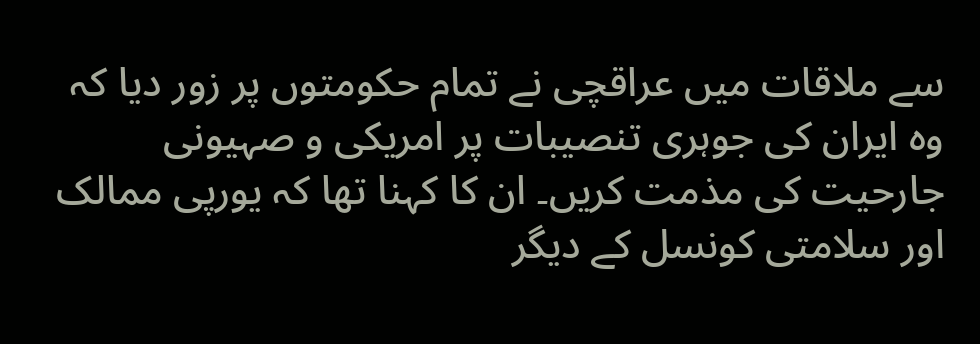سے ملاقات میں عراقچی نے تمام حکومتوں پر زور دیا کہ وہ ایران کی جوہری تنصیبات پر امریکی و صہیونی جارحیت کی مذمت کریں۔ ان کا کہنا تھا کہ یورپی ممالک اور سلامتی کونسل کے دیگر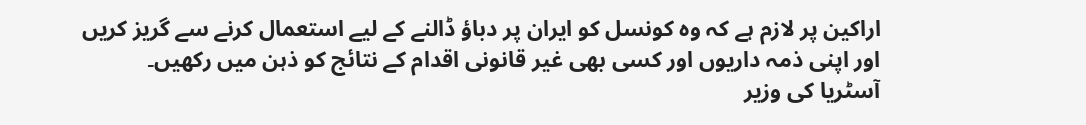اراکین پر لازم ہے کہ وہ کونسل کو ایران پر دباؤ ڈالنے کے لیے استعمال کرنے سے گریز کریں اور اپنی ذمہ داریوں اور کسی بھی غیر قانونی اقدام کے نتائج کو ذہن میں رکھیں۔
آسٹریا کی وزیر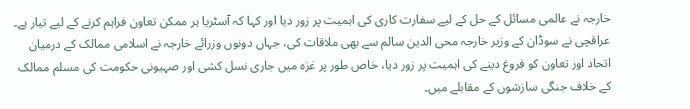خارجہ نے عالمی مسائل کے حل کے لیے سفارت کاری کی اہمیت پر زور دیا اور کہا کہ آسٹریا ہر ممکن تعاون فراہم کرنے کے لیے تیار ہے۔
عراقچی نے سوڈان کے وزیر خارجہ محی الدین سالم سے بھی ملاقات کی، جہاں دونوں وزرائے خارجہ نے اسلامی ممالک کے درمیان اتحاد اور تعاون کو فروغ دینے کی اہمیت پر زور دیا، خاص طور پر غزہ میں جاری نسل کشی اور صہیونی حکومت کی مسلم ممالک کے خلاف جنگی سازشوں کے مقابلے میں۔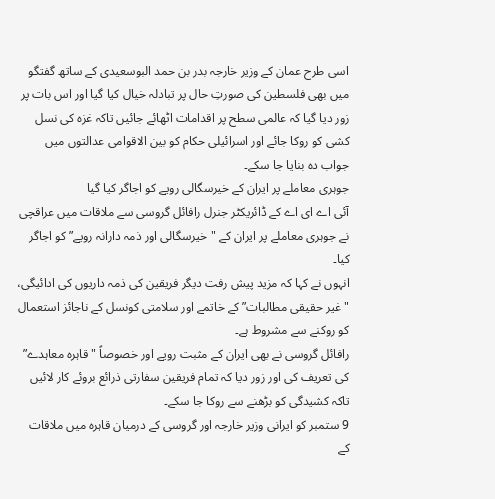اسی طرح عمان کے وزیر خارجہ بدر بن حمد البوسعیدی کے ساتھ گفتگو میں بھی فلسطین کی صورتِ حال پر تبادلہ خیال کیا گیا اور اس بات پر زور دیا گیا کہ عالمی سطح پر اقدامات اٹھائے جائیں تاکہ غزہ کی نسل کشی کو روکا جائے اور اسرائیلی حکام کو بین الاقوامی عدالتوں میں جواب دہ بنایا جا سکے۔
جوہری معاملے پر ایران کے خیرسگالی رویے کو اجاگر کیا گیا
آئی اے ای اے کے ڈائریکٹر جنرل رافائل گروسی سے ملاقات میں عراقچی نے جوہری معاملے پر ایران کے "خیرسگالی اور ذمہ دارانہ رویے” کو اجاگر کیا۔
انہوں نے کہا کہ مزید پیش رفت دیگر فریقین کی ذمہ داریوں کی ادائیگی، "غیر حقیقی مطالبات” کے خاتمے اور سلامتی کونسل کے ناجائز استعمال کو روکنے سے مشروط ہے۔
رافائل گروسی نے بھی ایران کے مثبت رویے اور خصوصاً "قاہرہ معاہدے” کی تعریف کی اور زور دیا کہ تمام فریقین سفارتی ذرائع بروئے کار لائیں تاکہ کشیدگی کو بڑھنے سے روکا جا سکے۔
9 ستمبر کو ایرانی وزیر خارجہ اور گروسی کے درمیان قاہرہ میں ملاقات کے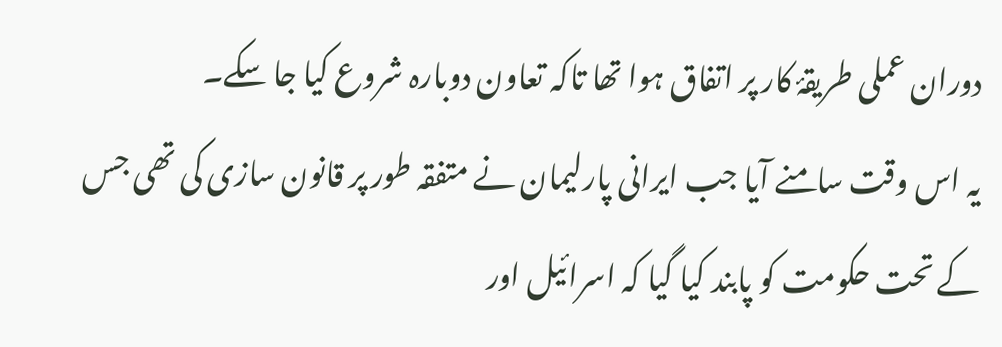دوران عملی طریقۂ کار پر اتفاق ہوا تھا تاکہ تعاون دوبارہ شروع کیا جا سکے۔
یہ اس وقت سامنے آیا جب ایرانی پارلیمان نے متفقہ طور پر قانون سازی کی تھی جس کے تحت حکومت کو پابند کیا گیا کہ اسرائیل اور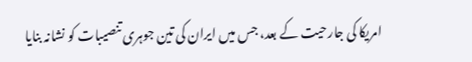امریکا کی جارحیت کے بعد، جس میں ایران کی تین جوہری تنصیبات کو نشانہ بنایا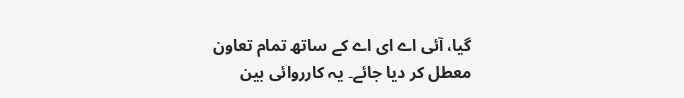گیا، آئی اے ای اے کے ساتھ تمام تعاون معطل کر دیا جائے۔ یہ کارروائی بین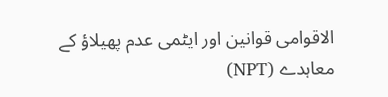الاقوامی قوانین اور ایٹمی عدم پھیلاؤ کے معاہدے (NPT)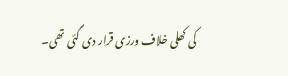کی کھلی خلاف ورزی قرار دی گئی تھی۔